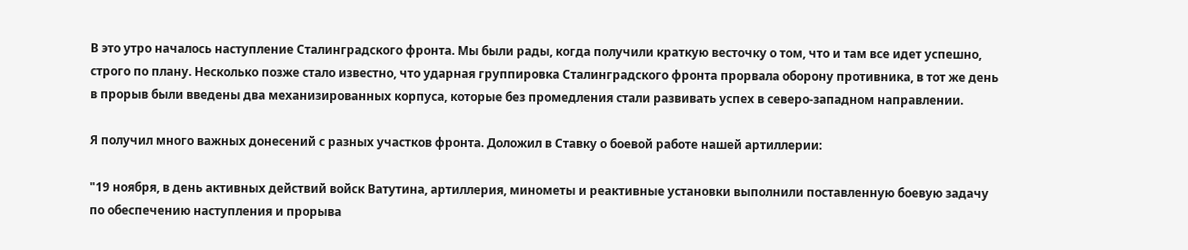В это утро началось наступление Сталинградского фронта. Мы были рады, когда получили краткую весточку о том, что и там все идет успешно, строго по плану. Несколько позже стало известно, что ударная группировка Сталинградского фронта прорвала оборону противника, в тот же день в прорыв были введены два механизированных корпуса, которые без промедления стали развивать успех в северо-западном направлении.

Я получил много важных донесений с разных участков фронта. Доложил в Ставку о боевой работе нашей артиллерии:

"19 ноября, в день активных действий войск Ватутина, артиллерия, минометы и реактивные установки выполнили поставленную боевую задачу по обеспечению наступления и прорыва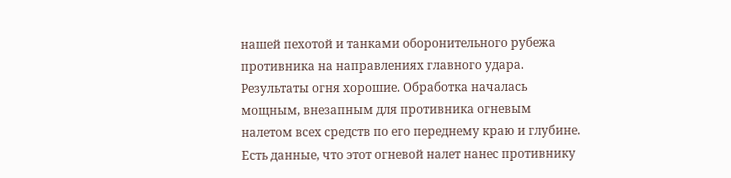нашей пехотой и танками оборонительного рубежа противника на направлениях главного удара. Результаты огня хорошие. Обработка началась мощным, внезапным для противника огневым налетом всех средств по его переднему краю и глубине. Есть данные, что этот огневой налет нанес противнику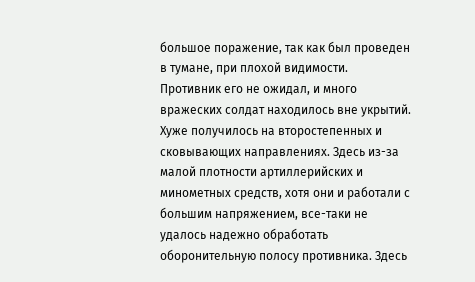большое поражение, так как был проведен в тумане, при плохой видимости. Противник его не ожидал, и много вражеских солдат находилось вне укрытий. Хуже получилось на второстепенных и сковывающих направлениях. Здесь из-за малой плотности артиллерийских и минометных средств, хотя они и работали с большим напряжением, все-таки не удалось надежно обработать оборонительную полосу противника. Здесь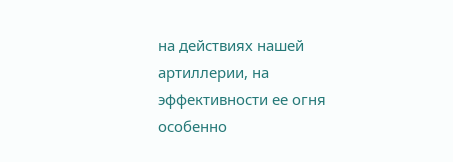на действиях нашей артиллерии, на эффективности ее огня особенно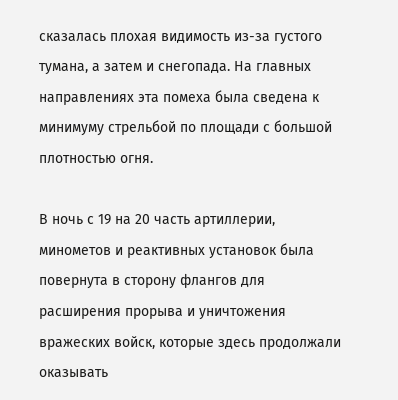сказалась плохая видимость из-за густого тумана, а затем и снегопада. На главных направлениях эта помеха была сведена к минимуму стрельбой по площади с большой плотностью огня.

В ночь с 19 на 20 часть артиллерии, минометов и реактивных установок была повернута в сторону флангов для расширения прорыва и уничтожения вражеских войск, которые здесь продолжали оказывать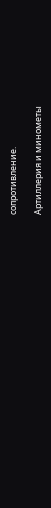сопротивление.

Артиллерия и минометы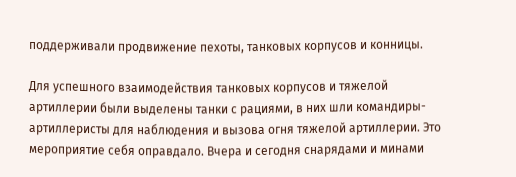поддерживали продвижение пехоты, танковых корпусов и конницы.

Для успешного взаимодействия танковых корпусов и тяжелой артиллерии были выделены танки с рациями, в них шли командиры-артиллеристы для наблюдения и вызова огня тяжелой артиллерии. Это мероприятие себя оправдало. Вчера и сегодня снарядами и минами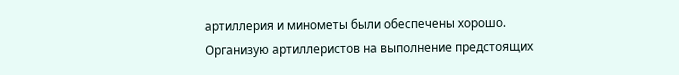артиллерия и минометы были обеспечены хорошо. Организую артиллеристов на выполнение предстоящих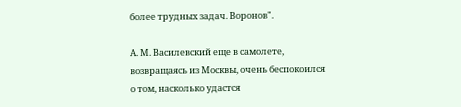более трудных задач. Воронов".

А. М. Василевский еще в самолете, возвращаясь из Москвы, очень беспокоился о том, насколько удастся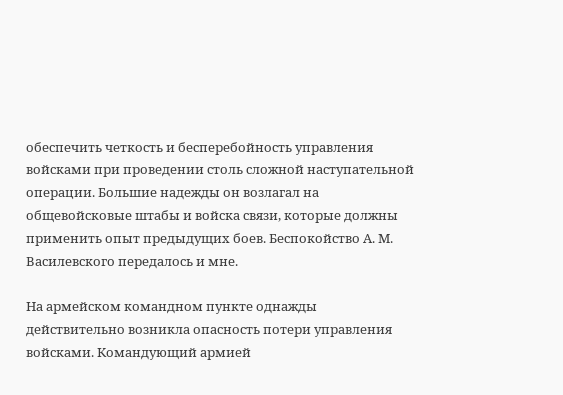обеспечить четкость и бесперебойность управления войсками при проведении столь сложной наступательной операции. Большие надежды он возлагал на общевойсковые штабы и войска связи, которые должны применить опыт предыдущих боев. Беспокойство А. М. Василевского передалось и мне.

На армейском командном пункте однажды действительно возникла опасность потери управления войсками. Командующий армией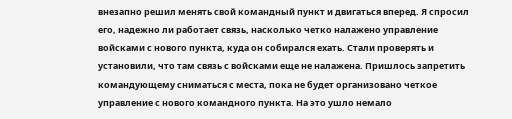внезапно решил менять свой командный пункт и двигаться вперед. Я спросил его, надежно ли работает связь, насколько четко налажено управление войсками с нового пункта, куда он собирался ехать. Стали проверять и установили, что там связь с войсками еще не налажена. Пришлось запретить командующему сниматься с места, пока не будет организовано четкое управление с нового командного пункта. На это ушло немало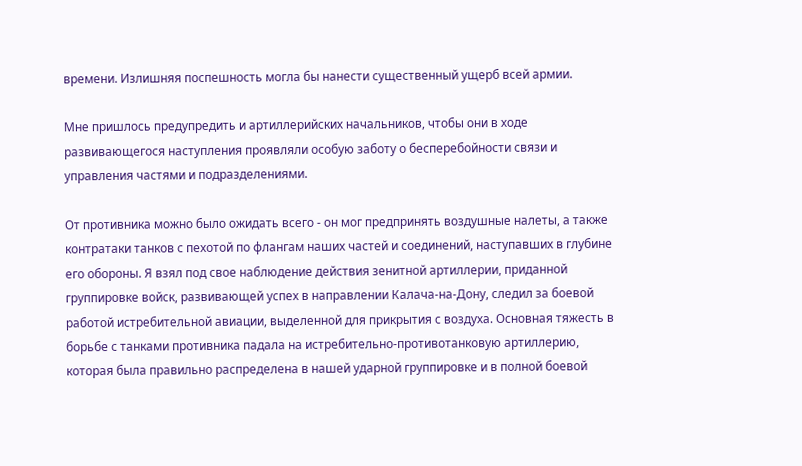времени. Излишняя поспешность могла бы нанести существенный ущерб всей армии.

Мне пришлось предупредить и артиллерийских начальников, чтобы они в ходе развивающегося наступления проявляли особую заботу о бесперебойности связи и управления частями и подразделениями.

От противника можно было ожидать всего - он мог предпринять воздушные налеты, а также контратаки танков с пехотой по флангам наших частей и соединений, наступавших в глубине его обороны. Я взял под свое наблюдение действия зенитной артиллерии, приданной группировке войск, развивающей успех в направлении Калача-на-Дону, следил за боевой работой истребительной авиации, выделенной для прикрытия с воздуха. Основная тяжесть в борьбе с танками противника падала на истребительно-противотанковую артиллерию, которая была правильно распределена в нашей ударной группировке и в полной боевой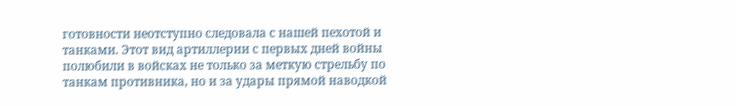готовности неотступно следовала с нашей пехотой и танками. Этот вид артиллерии с первых дней войны полюбили в войсках не только за меткую стрельбу по танкам противника, но и за удары прямой наводкой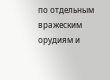по отдельным вражеским орудиям и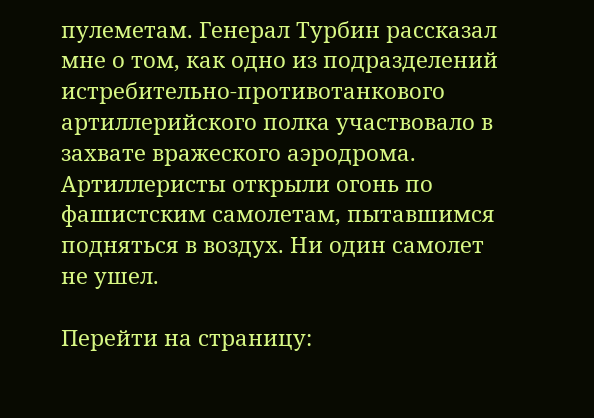пулеметам. Генерал Турбин рассказал мне о том, как одно из подразделений истребительно-противотанкового артиллерийского полка участвовало в захвате вражеского аэродрома. Артиллеристы открыли огонь по фашистским самолетам, пытавшимся подняться в воздух. Ни один самолет не ушел.

Перейти на страницу: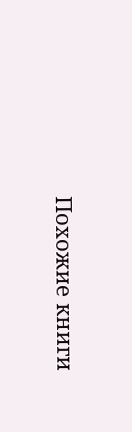Похожие книги